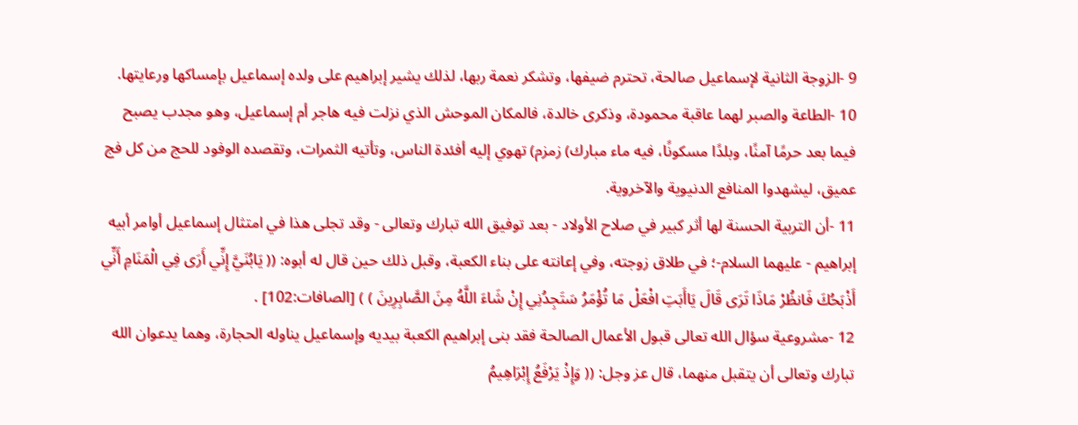9 -الزوجة الثانية لإسماعيل صالحة، تحترم ضيفها، وتشكر نعمة ربها، لذلك يشير إبراهيم على ولده إسماعيل بإمساكها ورعايتها.
10 -الطاعة والصبر لهما عاقبة محمودة، وذكرى خالدة، فالمكان الموحش الذي نزلت فيه هاجر أم إسماعيل، وهو مجدب يصبح فيما بعد حرمًا آمنًا، وبلدًا مسكونًا، فيه ماء مبارك) زمزم) تهوي إليه أفئدة الناس، وتأتيه الثمرات، وتقصده الوفود للحج من كل فج عميق، ليشهدوا المنافع الدنيوية والآخروية.
11 -أن التربية الحسنة لها أثر كبير في صلاح الأولاد - بعد توفيق الله تبارك وتعالى - وقد تجلى هذا في امتثال إسماعيل أوامر أبيه إبراهيم - عليهما السلام-؛ في طلاق زوجته، وفي إعانته على بناء الكعبة، وقبل ذلك حين قال له أبوه: (( يَابُنَيَّ إِنِّي أَرَى فِي الْمَنَامِ أَنِّي أَذْبَحُكَ فَانظُرْ مَاذَا تَرَى قَالَ يَاأَبَتِ افْعَلْ مَا تُؤْمَرُ سَتَجِدُنِي إِنْ شَاءَ اللَّهُ مِنَ الصَّابِرِينَ ) ) [الصافات:102] .
12 -مشروعية سؤال الله تعالى قبول الأعمال الصالحة فقد بنى إبراهيم الكعبة بيديه وإسماعيل يناوله الحجارة، وهما يدعوان الله تبارك وتعالى أن يتقبل منهما، قال عز وجل: (( وَإِذْ يَرْفَعُ إِبْرَاهِيمُ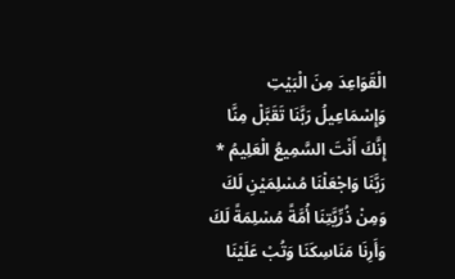الْقَوَاعِدَ مِنَ الْبَيْتِ وَإِسْمَاعِيلُ رَبَّنَا تَقَبَّلْ مِنَّا إِنَّكَ أَنْتَ السَّمِيعُ الْعَلِيمُ * رَبَّنَا وَاجْعَلْنَا مُسْلِمَيْنِ لَكَ وَمِنْ ذُرِّيَّتِنَا أُمَّةً مُسْلِمَةً لَكَ وَأَرِنَا مَنَاسِكَنَا وَتُبْ عَلَيْنَا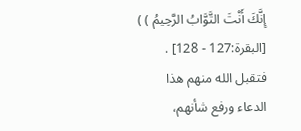إِنَّكَ أَنْتَ التَّوَّابُ الرَّحِيمُ ) ) [البقرة:127 - 128] . فتقبل الله منهم هذا الدعاء ورفع شأنهم،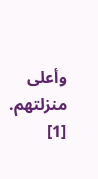وأعلى منزلتهم. [1]